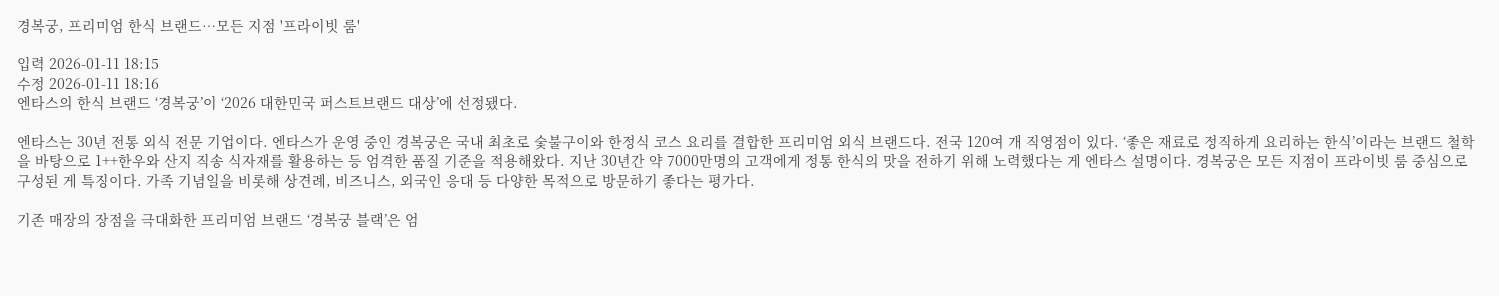경복궁, 프리미엄 한식 브랜드…모든 지점 '프라이빗 룸'

입력 2026-01-11 18:15
수정 2026-01-11 18:16
엔타스의 한식 브랜드 ‘경복궁’이 ‘2026 대한민국 퍼스트브랜드 대상’에 선정됐다.

엔타스는 30년 전통 외식 전문 기업이다. 엔타스가 운영 중인 경복궁은 국내 최초로 숯불구이와 한정식 코스 요리를 결합한 프리미엄 외식 브랜드다. 전국 120여 개 직영점이 있다. ‘좋은 재료로 정직하게 요리하는 한식’이라는 브랜드 철학을 바탕으로 1++한우와 산지 직송 식자재를 활용하는 등 엄격한 품질 기준을 적용해왔다. 지난 30년간 약 7000만명의 고객에게 정통 한식의 맛을 전하기 위해 노력했다는 게 엔타스 설명이다. 경복궁은 모든 지점이 프라이빗 룸 중심으로 구성된 게 특징이다. 가족 기념일을 비롯해 상견례, 비즈니스, 외국인 응대 등 다양한 목적으로 방문하기 좋다는 평가다.

기존 매장의 장점을 극대화한 프리미엄 브랜드 ‘경복궁 블랙’은 엄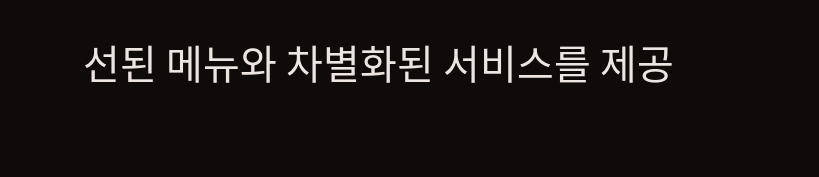선된 메뉴와 차별화된 서비스를 제공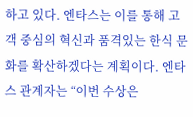하고 있다. 엔타스는 이를 통해 고객 중심의 혁신과 품격있는 한식 문화를 확산하겠다는 계획이다. 엔타스 관계자는 “이번 수상은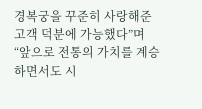경복궁을 꾸준히 사랑해준 고객 덕분에 가능했다”며 “앞으로 전통의 가치를 계승하면서도 시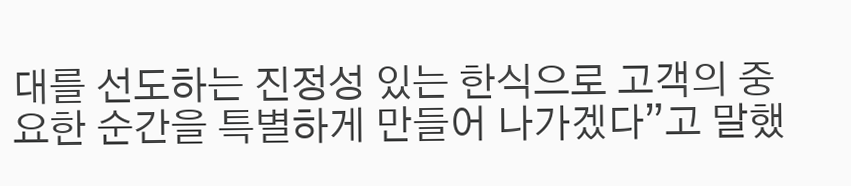대를 선도하는 진정성 있는 한식으로 고객의 중요한 순간을 특별하게 만들어 나가겠다”고 말했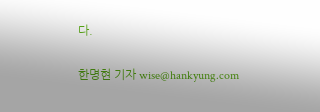다.

한명현 기자 wise@hankyung.com